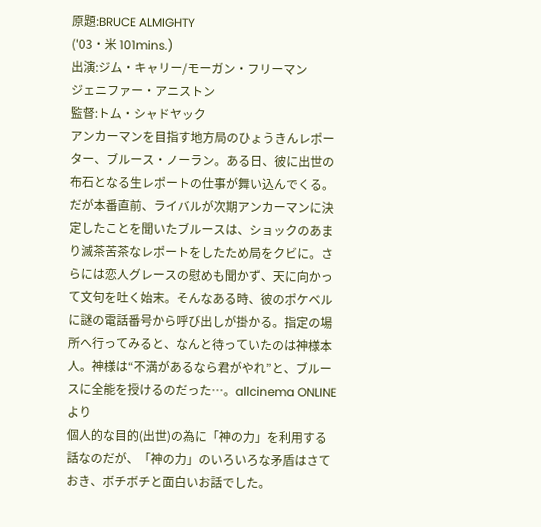原題:BRUCE ALMIGHTY
('03・米 101mins.)
出演:ジム・キャリー/モーガン・フリーマン
ジェニファー・アニストン
監督:トム・シャドヤック
アンカーマンを目指す地方局のひょうきんレポーター、ブルース・ノーラン。ある日、彼に出世の布石となる生レポートの仕事が舞い込んでくる。だが本番直前、ライバルが次期アンカーマンに決定したことを聞いたブルースは、ショックのあまり滅茶苦茶なレポートをしたため局をクビに。さらには恋人グレースの慰めも聞かず、天に向かって文句を吐く始末。そんなある時、彼のポケベルに謎の電話番号から呼び出しが掛かる。指定の場所へ行ってみると、なんと待っていたのは神様本人。神様は“不満があるなら君がやれ”と、ブルースに全能を授けるのだった…。allcinema ONLINEより
個人的な目的(出世)の為に「神の力」を利用する話なのだが、「神の力」のいろいろな矛盾はさておき、ボチボチと面白いお話でした。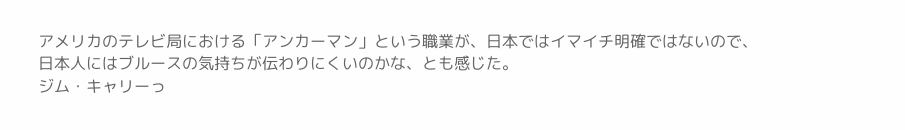アメリカのテレビ局における「アンカーマン」という職業が、日本ではイマイチ明確ではないので、日本人にはブルースの気持ちが伝わりにくいのかな、とも感じた。
ジム・キャリーっ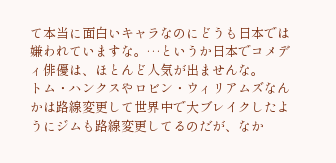て本当に面白いキャラなのにどうも日本では嫌われていますな。…というか日本でコメディ俳優は、ほとんど人気が出ませんな。
トム・ハンクスやロビン・ウィリアムズなんかは路線変更して世界中で大ブレイクしたようにジムも路線変更してるのだが、なか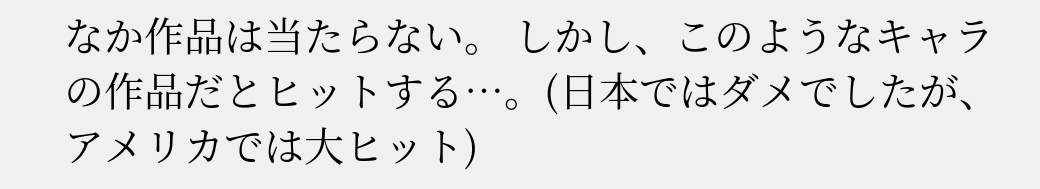なか作品は当たらない。 しかし、このようなキャラの作品だとヒットする…。(日本ではダメでしたが、アメリカでは大ヒット)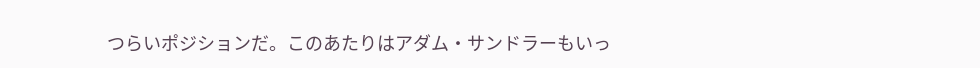つらいポジションだ。このあたりはアダム・サンドラーもいっ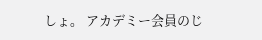しょ。 アカデミー会員のじ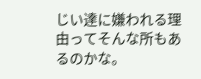じい達に嫌われる理由ってそんな所もあるのかな。